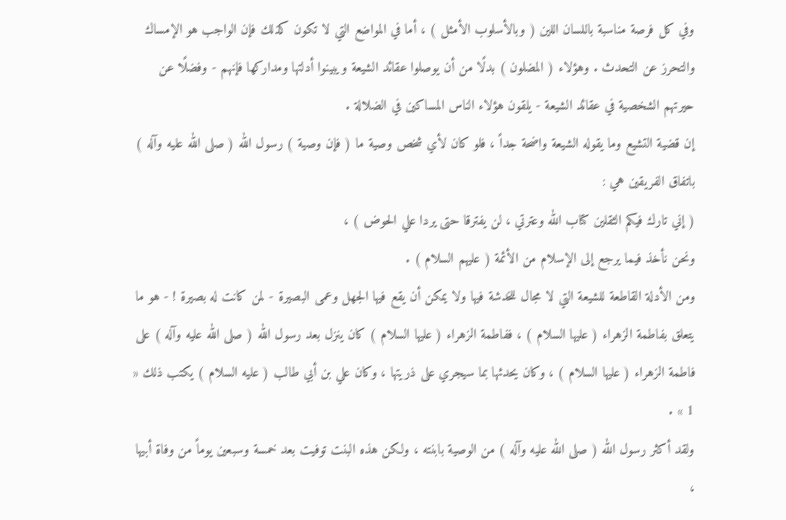وفي كل فرصة مناسبة باللسان اللين ( وبالأسلوب الأمثل ) ، أما في المواضع التي لا تكون كذلك فإن الواجب هو الإمساك والتحرز عن التحدث . وهؤلاء ( المضلون ) بدلًا من أن يوصلوا عقائد الشيعة ويبينوا أدلتها ومداركها فإنهم - وفضلًا عن حيرتهم الشخصية في عقائد الشيعة - يلقون هؤلاء الناس المساكين في الضلالة .
إن قضية التشيع وما يقوله الشيعة واضحة جداً ، فلو كان لأي شخص وصية ما ( فإن وصية ) رسول الله ( صلى الله عليه وآله ) باتفاق الفريقين هي :
( إني تارك فيكم الثقلين كتاب الله وعترتي ، لن يفترقا حتى يردا علي الحوض ) ،
ونحن نأخذ فيما يرجع إلى الإسلام من الأئمة ( عليهم السلام ) .
ومن الأدلة القاطعة للشيعة التي لا مجال للخدشة فيها ولا يمكن أن يقع فيها الجهل وعمى البصيرة - لمن كانت له بصيرة ! - هو ما يتعلق بفاطمة الزهراء ( عليها السلام ) ، ففاطمة الزهراء ( عليها السلام ) كان ينزل بعد رسول الله ( صلى الله عليه وآله ) على فاطمة الزهراء ( عليها السلام ) ، وكان يحدثها بما سيجري على ذريتها ، وكان علي بن أبي طالب ( عليه السلام ) يكتب ذلك « 1 » .
ولقد أكثر رسول الله ( صلى الله عليه وآله ) من الوصية بابنته ، ولكن هذه البنت توفيت بعد خمسة وسبعين يوماً من وفاة أبيها ،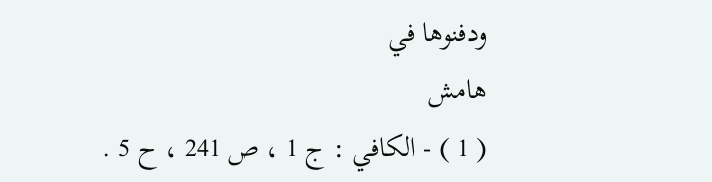ودفنوها في
هامش
( 1 ) - الكافي : ج 1 ، ص 241 ، ح 5 .